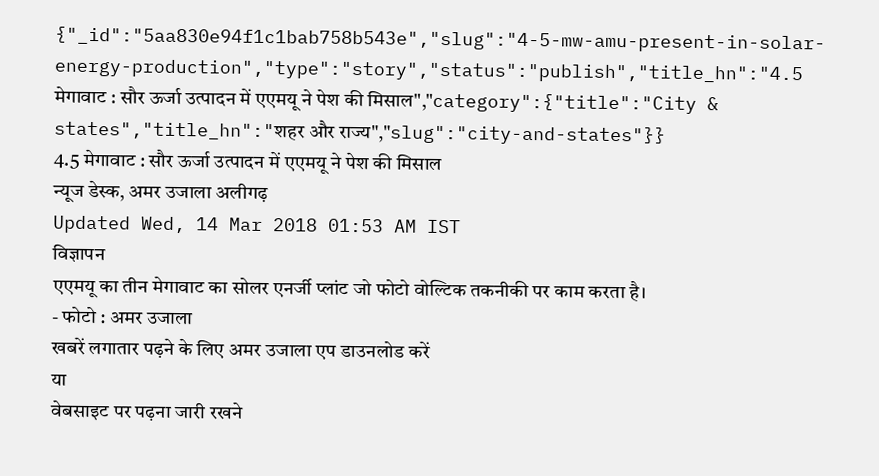{"_id":"5aa830e94f1c1bab758b543e","slug":"4-5-mw-amu-present-in-solar-energy-production","type":"story","status":"publish","title_hn":"4.5 मेगावाट : सौर ऊर्जा उत्पादन में एएमयू ने पेश की मिसाल","category":{"title":"City & states","title_hn":"शहर और राज्य","slug":"city-and-states"}}
4.5 मेगावाट : सौर ऊर्जा उत्पादन में एएमयू ने पेश की मिसाल
न्यूज डेस्क, अमर उजाला अलीगढ़
Updated Wed, 14 Mar 2018 01:53 AM IST
विज्ञापन
एएमयू का तीन मेगावाट का सोलर एनर्जी प्लांट जो फोटो वोल्टिक तकनीकी पर काम करता है।
- फोटो : अमर उजाला
खबरें लगातार पढ़ने के लिए अमर उजाला एप डाउनलोड करें
या
वेबसाइट पर पढ़ना जारी रखने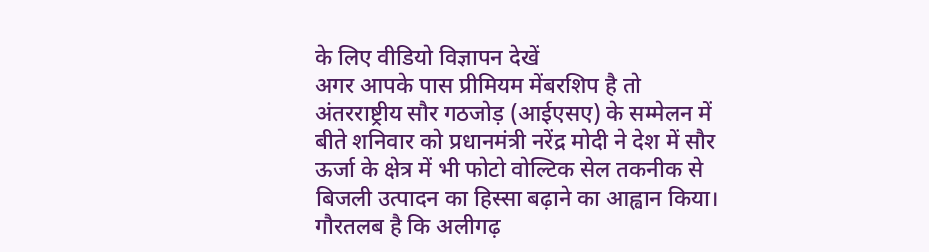के लिए वीडियो विज्ञापन देखें
अगर आपके पास प्रीमियम मेंबरशिप है तो
अंतरराष्ट्रीय सौर गठजोड़ (आईएसए) के सम्मेलन में बीते शनिवार को प्रधानमंत्री नरेंद्र मोदी ने देश में सौर ऊर्जा के क्षेत्र में भी फोटो वोल्टिक सेल तकनीक से बिजली उत्पादन का हिस्सा बढ़ाने का आह्वान किया। गौरतलब है कि अलीगढ़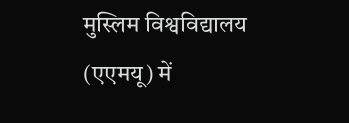मुस्लिम विश्वविद्यालय (एएमयू) में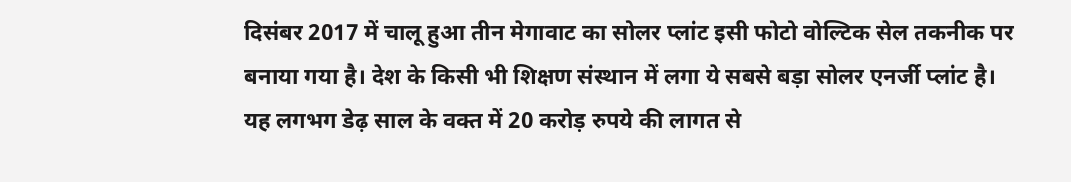दिसंबर 2017 में चालू हुआ तीन मेगावाट का सोलर प्लांट इसी फोटो वोल्टिक सेल तकनीक पर बनाया गया है। देश के किसी भी शिक्षण संस्थान में लगा ये सबसे बड़ा सोलर एनर्जी प्लांट है। यह लगभग डेढ़ साल के वक्त में 20 करोड़ रुपये की लागत से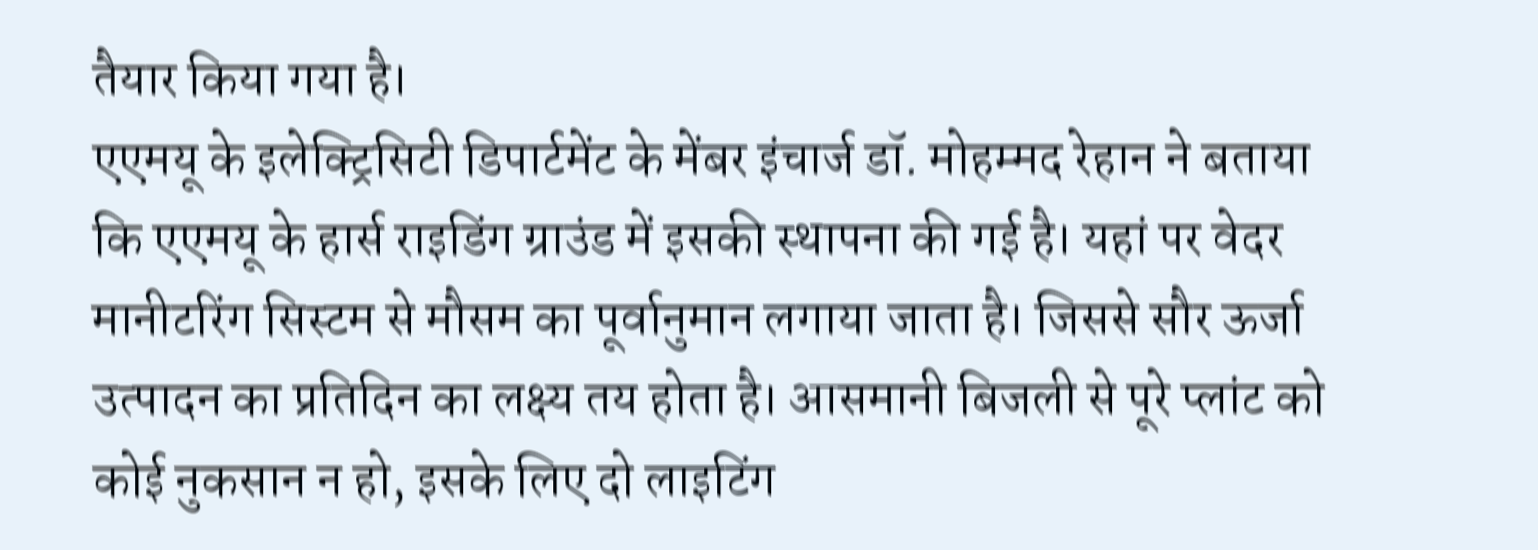तैयार किया गया है।
एएमयू के इलेक्ट्रिसिटी डिपार्टमेंट के मेंबर इंचार्ज डॉ. मोहम्मद रेहान ने बताया कि एएमयू के हार्स राइडिंग ग्राउंड में इसकी स्थापना की गई है। यहां पर वेदर मानीटरिंग सिस्टम से मौसम का पूर्वानुमान लगाया जाता है। जिससे सौर ऊर्जा उत्पादन का प्रतिदिन का लक्ष्य तय होता है। आसमानी बिजली से पूरे प्लांट को कोई नुकसान न हो, इसके लिए दो लाइटिंग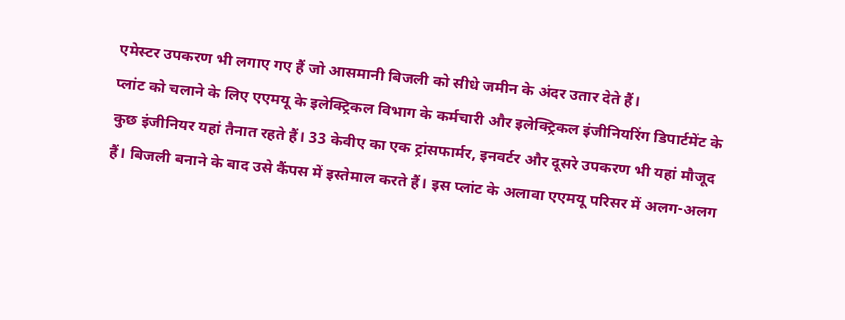एमेस्टर उपकरण भी लगाए गए हैं जो आसमानी बिजली को सीधे जमीन के अंदर उतार देते हैं।
प्लांट को चलाने के लिए एएमयू के इलेक्ट्रिकल विभाग के कर्मचारी और इलेक्ट्रिकल इंजीनियरिंग डिपार्टमेंट के कुछ इंजीनियर यहां तैनात रहते हैं। 33 केवीए का एक ट्रांसफार्मर, इनवर्टर और दूसरे उपकरण भी यहां मौजूद हैं। बिजली बनाने के बाद उसे कैंपस में इस्तेमाल करते हैं। इस प्लांट के अलावा एएमयू परिसर में अलग-अलग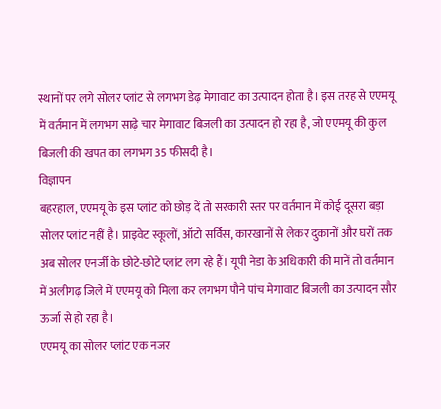स्थानों पर लगे सोलर प्लांट से लगभग डेढ़ मेगावाट का उत्पादन होता है। इस तरह से एएमयू में वर्तमान में लगभग साढ़े चार मेगावाट बिजली का उत्पादन हो रहा है, जो एएमयू की कुल बिजली की खपत का लगभग 35 फीसदी है।
विज्ञापन
बहरहाल, एएमयू के इस प्लांट को छोड़ दें तो सरकारी स्तर पर वर्तमान में कोई दूसरा बड़ा सोलर प्लांट नहीं है। प्राइवेट स्कूलों, ऑटो सर्विस, कारखानों से लेकर दुकानों और घरों तक अब सोलर एनर्जी के छोटे-छोटे प्लांट लग रहे हैं। यूपी नेडा के अधिकारी की मानें तो वर्तमान में अलीगढ़ जिले में एएमयू को मिला कर लगभग पौने पांच मेगावाट बिजली का उत्पादन सौर ऊर्जा से हो रहा है।
एएमयू का सोलर प्लांट एक नजर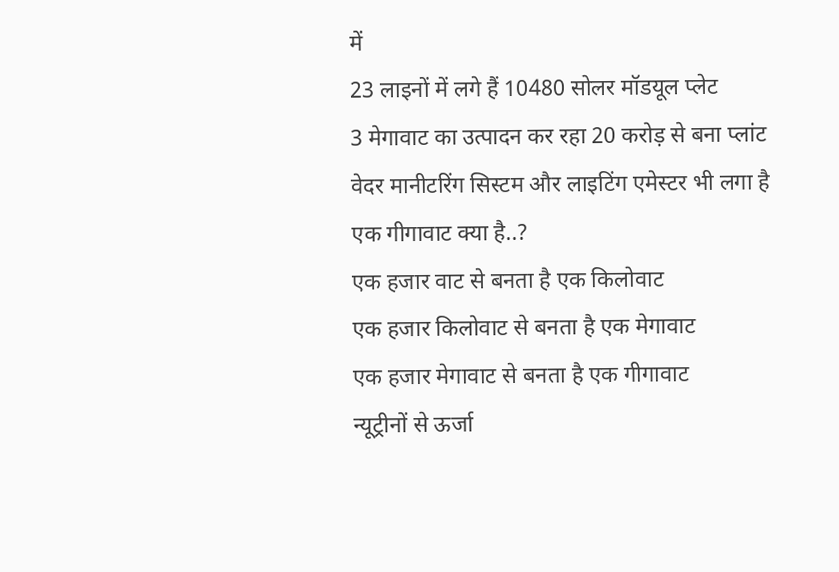में
23 लाइनों में लगे हैं 10480 सोलर मॉडयूल प्लेट
3 मेगावाट का उत्पादन कर रहा 20 करोड़ से बना प्लांट
वेदर मानीटरिंग सिस्टम और लाइटिंग एमेस्टर भी लगा है
एक गीगावाट क्या है..?
एक हजार वाट से बनता है एक किलोवाट
एक हजार किलोवाट से बनता है एक मेगावाट
एक हजार मेगावाट से बनता है एक गीगावाट
न्यूट्रीनों से ऊर्जा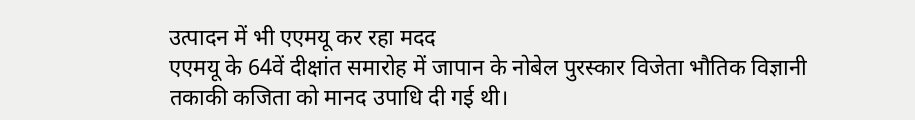उत्पादन में भी एएमयू कर रहा मदद
एएमयू के 64वें दीक्षांत समारोह में जापान के नोबेल पुरस्कार विजेता भौतिक विज्ञानी तकाकी कजिता को मानद उपाधि दी गई थी।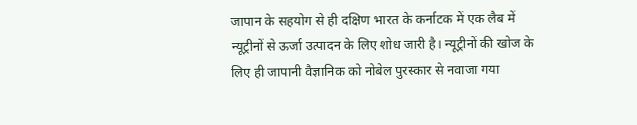जापान के सहयोग से ही दक्षिण भारत के कर्नाटक में एक लैब में न्यूट्रीनों से ऊर्जा उत्पादन के लिए शोध जारी है। न्यूट्रीनों की खोज के लिए ही जापानी वैज्ञानिक को नोबेल पुरस्कार से नवाजा गया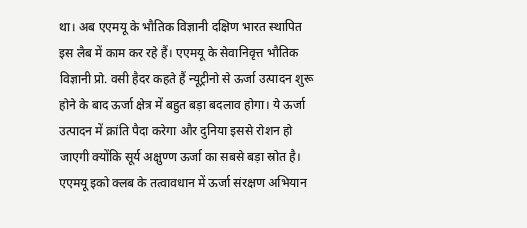था। अब एएमयू के भौतिक विज्ञानी दक्षिण भारत स्थापित इस लैब में काम कर रहे हैं। एएमयू के सेवानिवृत्त भौतिक विज्ञानी प्रो. वसी हैदर कहते हैं न्यूट्रीनो से ऊर्जा उत्पादन शुरू होने के बाद ऊर्जा क्षेत्र में बहुत बड़ा बदलाव होगा। ये ऊर्जा उत्पादन में क्रांति पैदा करेगा और दुनिया इससे रोशन हो जाएगी क्योंकि सूर्य अक्षुण्ण ऊर्जा का सबसे बड़ा स्रोत है।
एएमयू इको क्लब के तत्वावधान में ऊर्जा संरक्षण अभियान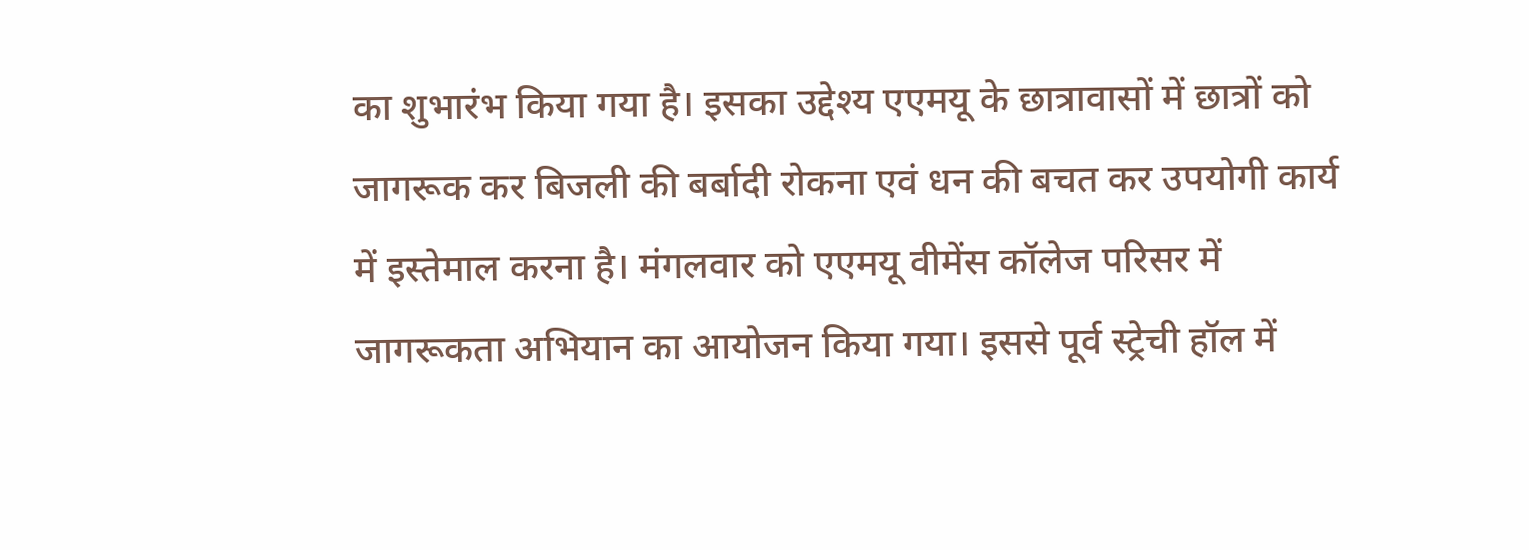का शुभारंभ किया गया है। इसका उद्देश्य एएमयू के छात्रावासों में छात्रों को जागरूक कर बिजली की बर्बादी रोकना एवं धन की बचत कर उपयोगी कार्य में इस्तेमाल करना है। मंगलवार को एएमयू वीमेंस कॉलेज परिसर में जागरूकता अभियान का आयोजन किया गया। इससे पूर्व स्ट्रेची हॉल में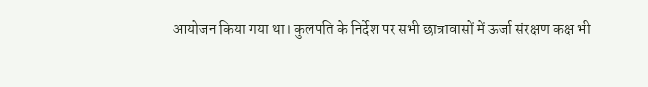आयोजन किया गया था। कुलपति के निर्देश पर सभी छात्रावासों में ऊर्जा संरक्षण कक्ष भी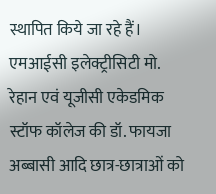स्थापित किये जा रहे हैं। एमआईसी इलेक्ट्रीसिटी मो. रेहान एवं यूजीसी एकेडमिक स्टॉफ कॉलेज की डॉ. फायजा अब्बासी आदि छात्र-छात्राओं को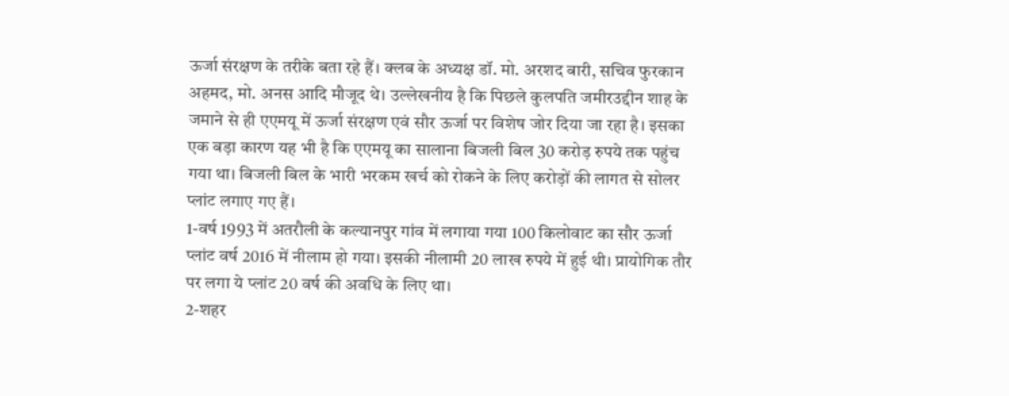ऊर्जा संरक्षण के तरीके बता रहे हैं। क्लब के अध्यक्ष डॉ. मो. अरशद बारी, सचिव फुरकान अहमद, मो. अनस आदि मौजूद थे। उल्लेखनीय है कि पिछले कुलपति जमीरउद्दीन शाह के जमाने से ही एएमयू में ऊर्जा संरक्षण एवं सौर ऊर्जा पर विशेष जोर दिया जा रहा है। इसका एक बड़ा कारण यह भी है कि एएमयू का सालाना बिजली बिल 30 करोड़ रुपये तक पहुंच गया था। बिजली बिल के भारी भरकम खर्च को रोकने के लिए करोड़ों की लागत से सोलर प्लांट लगाए गए हैं।
1-वर्ष 1993 में अतरौली के कल्यानपुर गांव में लगाया गया 100 किलोवाट का सौर ऊर्जा प्लांट वर्ष 2016 में नीलाम हो गया। इसकी नीलामी 20 लाख रुपये में हुई थी। प्रायोगिक तौर पर लगा ये प्लांट 20 वर्ष की अवधि के लिए था।
2-शहर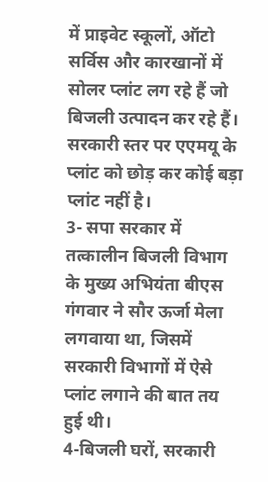में प्राइवेट स्कूलों, ऑटो सर्विस और कारखानों में सोलर प्लांट लग रहे हैं जो बिजली उत्पादन कर रहे हैं। सरकारी स्तर पर एएमयू के प्लांट को छोड़ कर कोई बड़ा प्लांट नहीं है।
3- सपा सरकार में तत्कालीन बिजली विभाग के मुख्य अभियंता बीएस गंगवार ने सौर ऊर्जा मेला लगवाया था, जिसमें सरकारी विभागों में ऐसे प्लांट लगाने की बात तय हुई थी।
4-बिजली घरों, सरकारी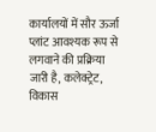कार्यालयों में सौर ऊर्जा प्लांट आवश्यक रूप से लगवाने की प्रक्रिया जारी है, कलेक्ट्रेट, विकास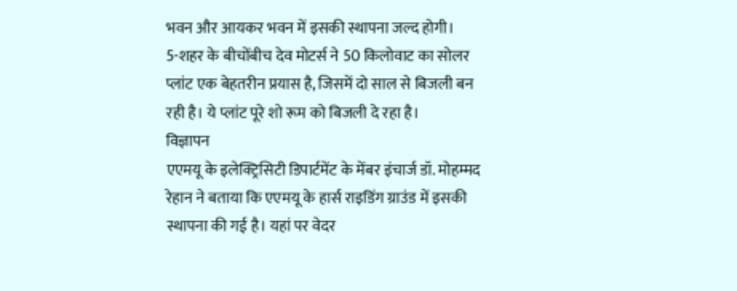भवन और आयकर भवन में इसकी स्थापना जल्द होगी।
5-शहर के बीचोंबीच देव मोटर्स ने 50 किलोवाट का सोलर प्लांट एक बेहतरीन प्रयास है, जिसमें दो साल से बिजली बन रही है। ये प्लांट पूरे शो रूम को बिजली दे रहा है।
विज्ञापन
एएमयू के इलेक्ट्रिसिटी डिपार्टमेंट के मेंबर इंचार्ज डॉ. मोहम्मद रेहान ने बताया कि एएमयू के हार्स राइडिंग ग्राउंड में इसकी स्थापना की गई है। यहां पर वेदर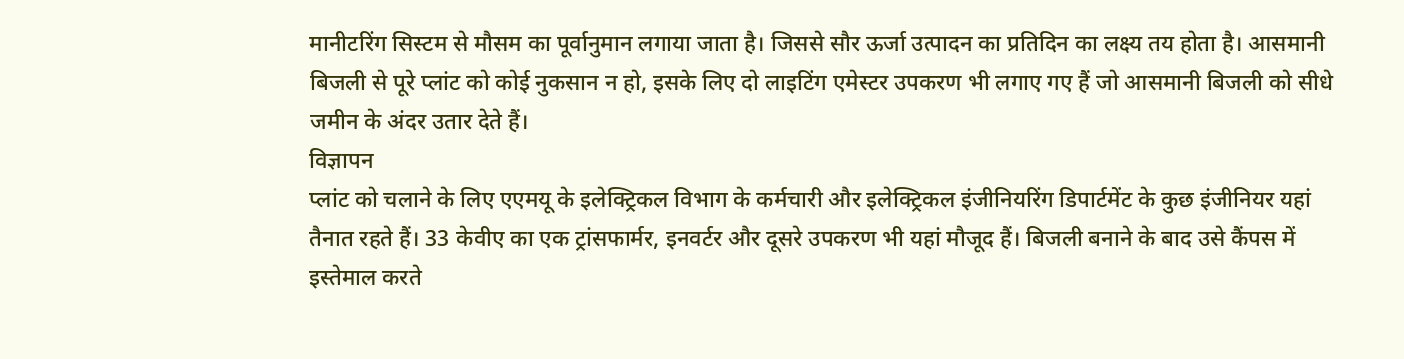मानीटरिंग सिस्टम से मौसम का पूर्वानुमान लगाया जाता है। जिससे सौर ऊर्जा उत्पादन का प्रतिदिन का लक्ष्य तय होता है। आसमानी बिजली से पूरे प्लांट को कोई नुकसान न हो, इसके लिए दो लाइटिंग एमेस्टर उपकरण भी लगाए गए हैं जो आसमानी बिजली को सीधे जमीन के अंदर उतार देते हैं।
विज्ञापन
प्लांट को चलाने के लिए एएमयू के इलेक्ट्रिकल विभाग के कर्मचारी और इलेक्ट्रिकल इंजीनियरिंग डिपार्टमेंट के कुछ इंजीनियर यहां तैनात रहते हैं। 33 केवीए का एक ट्रांसफार्मर, इनवर्टर और दूसरे उपकरण भी यहां मौजूद हैं। बिजली बनाने के बाद उसे कैंपस में इस्तेमाल करते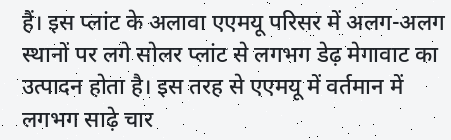हैं। इस प्लांट के अलावा एएमयू परिसर में अलग-अलग स्थानों पर लगे सोलर प्लांट से लगभग डेढ़ मेगावाट का उत्पादन होता है। इस तरह से एएमयू में वर्तमान में लगभग साढ़े चार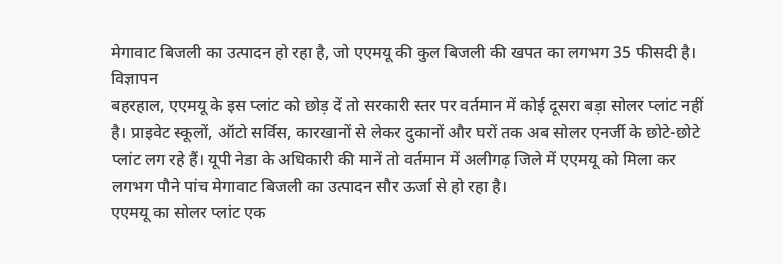मेगावाट बिजली का उत्पादन हो रहा है, जो एएमयू की कुल बिजली की खपत का लगभग 35 फीसदी है।
विज्ञापन
बहरहाल, एएमयू के इस प्लांट को छोड़ दें तो सरकारी स्तर पर वर्तमान में कोई दूसरा बड़ा सोलर प्लांट नहीं है। प्राइवेट स्कूलों, ऑटो सर्विस, कारखानों से लेकर दुकानों और घरों तक अब सोलर एनर्जी के छोटे-छोटे प्लांट लग रहे हैं। यूपी नेडा के अधिकारी की मानें तो वर्तमान में अलीगढ़ जिले में एएमयू को मिला कर लगभग पौने पांच मेगावाट बिजली का उत्पादन सौर ऊर्जा से हो रहा है।
एएमयू का सोलर प्लांट एक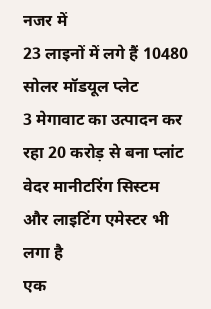नजर में
23 लाइनों में लगे हैं 10480 सोलर मॉडयूल प्लेट
3 मेगावाट का उत्पादन कर रहा 20 करोड़ से बना प्लांट
वेदर मानीटरिंग सिस्टम और लाइटिंग एमेस्टर भी लगा है
एक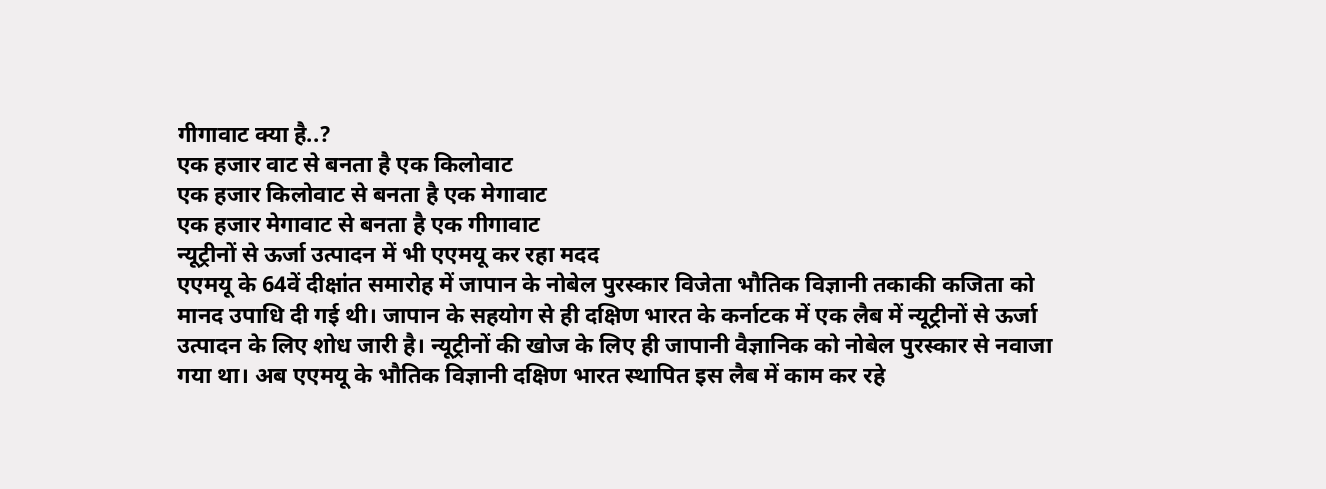गीगावाट क्या है..?
एक हजार वाट से बनता है एक किलोवाट
एक हजार किलोवाट से बनता है एक मेगावाट
एक हजार मेगावाट से बनता है एक गीगावाट
न्यूट्रीनों से ऊर्जा उत्पादन में भी एएमयू कर रहा मदद
एएमयू के 64वें दीक्षांत समारोह में जापान के नोबेल पुरस्कार विजेता भौतिक विज्ञानी तकाकी कजिता को मानद उपाधि दी गई थी। जापान के सहयोग से ही दक्षिण भारत के कर्नाटक में एक लैब में न्यूट्रीनों से ऊर्जा उत्पादन के लिए शोध जारी है। न्यूट्रीनों की खोज के लिए ही जापानी वैज्ञानिक को नोबेल पुरस्कार से नवाजा गया था। अब एएमयू के भौतिक विज्ञानी दक्षिण भारत स्थापित इस लैब में काम कर रहे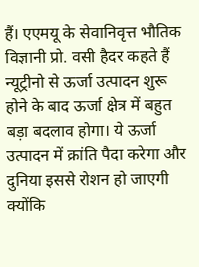हैं। एएमयू के सेवानिवृत्त भौतिक विज्ञानी प्रो. वसी हैदर कहते हैं न्यूट्रीनो से ऊर्जा उत्पादन शुरू होने के बाद ऊर्जा क्षेत्र में बहुत बड़ा बदलाव होगा। ये ऊर्जा उत्पादन में क्रांति पैदा करेगा और दुनिया इससे रोशन हो जाएगी क्योंकि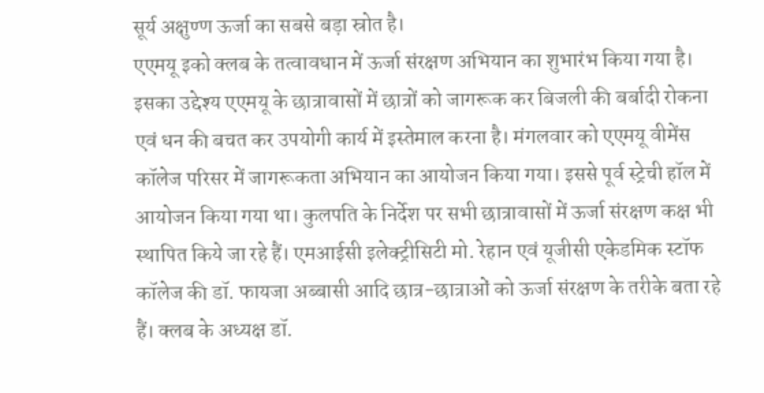सूर्य अक्षुण्ण ऊर्जा का सबसे बड़ा स्रोत है।
एएमयू इको क्लब के तत्वावधान में ऊर्जा संरक्षण अभियान का शुभारंभ किया गया है। इसका उद्देश्य एएमयू के छात्रावासों में छात्रों को जागरूक कर बिजली की बर्बादी रोकना एवं धन की बचत कर उपयोगी कार्य में इस्तेमाल करना है। मंगलवार को एएमयू वीमेंस कॉलेज परिसर में जागरूकता अभियान का आयोजन किया गया। इससे पूर्व स्ट्रेची हॉल में आयोजन किया गया था। कुलपति के निर्देश पर सभी छात्रावासों में ऊर्जा संरक्षण कक्ष भी स्थापित किये जा रहे हैं। एमआईसी इलेक्ट्रीसिटी मो. रेहान एवं यूजीसी एकेडमिक स्टॉफ कॉलेज की डॉ. फायजा अब्बासी आदि छात्र-छात्राओं को ऊर्जा संरक्षण के तरीके बता रहे हैं। क्लब के अध्यक्ष डॉ.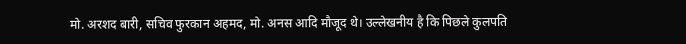मो. अरशद बारी, सचिव फुरकान अहमद, मो. अनस आदि मौजूद थे। उल्लेखनीय है कि पिछले कुलपति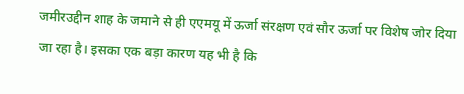जमीरउद्दीन शाह के जमाने से ही एएमयू में ऊर्जा संरक्षण एवं सौर ऊर्जा पर विशेष जोर दिया जा रहा है। इसका एक बड़ा कारण यह भी है कि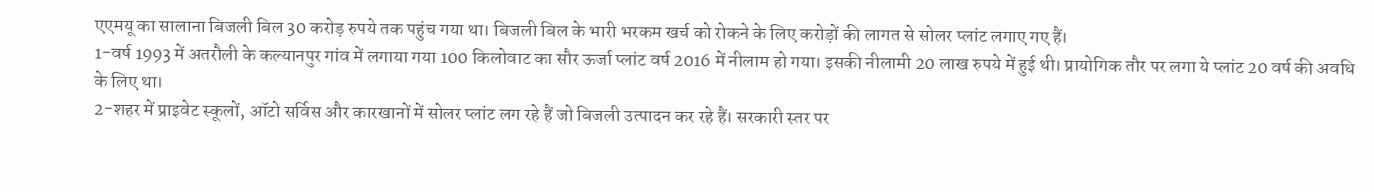एएमयू का सालाना बिजली बिल 30 करोड़ रुपये तक पहुंच गया था। बिजली बिल के भारी भरकम खर्च को रोकने के लिए करोड़ों की लागत से सोलर प्लांट लगाए गए हैं।
1-वर्ष 1993 में अतरौली के कल्यानपुर गांव में लगाया गया 100 किलोवाट का सौर ऊर्जा प्लांट वर्ष 2016 में नीलाम हो गया। इसकी नीलामी 20 लाख रुपये में हुई थी। प्रायोगिक तौर पर लगा ये प्लांट 20 वर्ष की अवधि के लिए था।
2-शहर में प्राइवेट स्कूलों, ऑटो सर्विस और कारखानों में सोलर प्लांट लग रहे हैं जो बिजली उत्पादन कर रहे हैं। सरकारी स्तर पर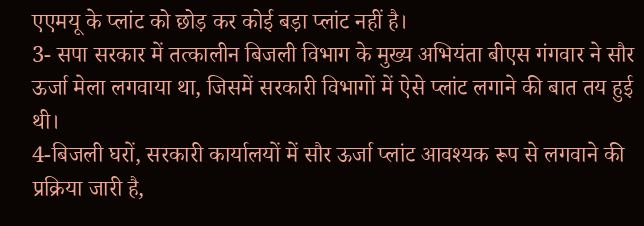एएमयू के प्लांट को छोड़ कर कोई बड़ा प्लांट नहीं है।
3- सपा सरकार में तत्कालीन बिजली विभाग के मुख्य अभियंता बीएस गंगवार ने सौर ऊर्जा मेला लगवाया था, जिसमें सरकारी विभागों में ऐसे प्लांट लगाने की बात तय हुई थी।
4-बिजली घरों, सरकारी कार्यालयों में सौर ऊर्जा प्लांट आवश्यक रूप से लगवाने की प्रक्रिया जारी है,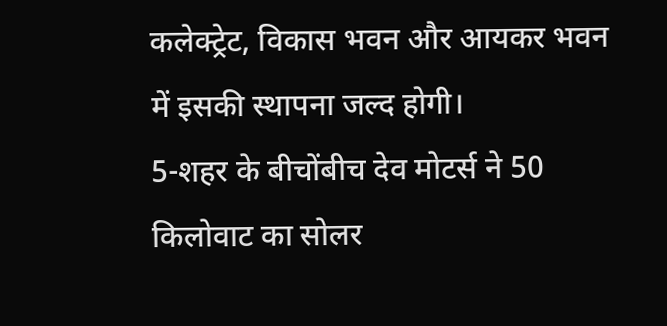कलेक्ट्रेट, विकास भवन और आयकर भवन में इसकी स्थापना जल्द होगी।
5-शहर के बीचोंबीच देव मोटर्स ने 50 किलोवाट का सोलर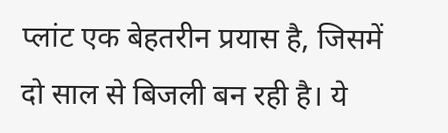प्लांट एक बेहतरीन प्रयास है, जिसमें दो साल से बिजली बन रही है। ये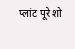प्लांट पूरे शो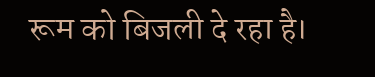रूम को बिजली दे रहा है।